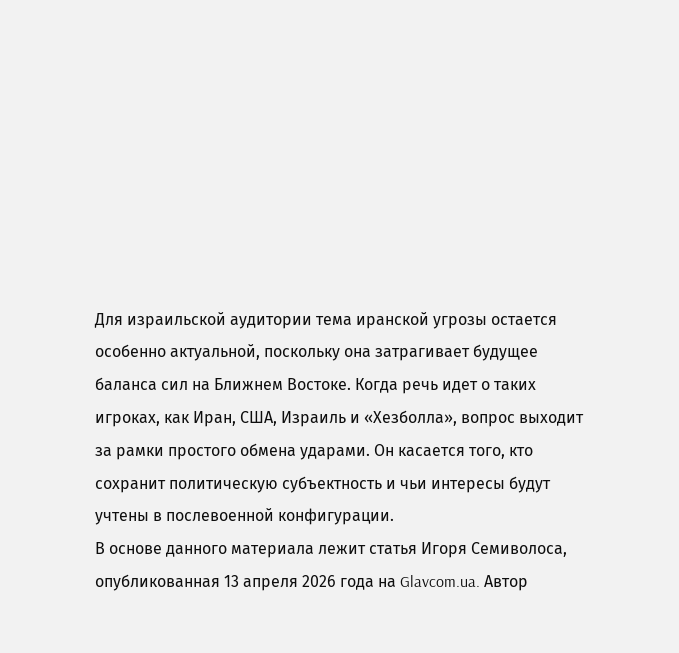Для израильской аудитории тема иранской угрозы остается особенно актуальной, поскольку она затрагивает будущее баланса сил на Ближнем Востоке. Когда речь идет о таких игроках, как Иран, США, Израиль и «Хезболла», вопрос выходит за рамки простого обмена ударами. Он касается того, кто сохранит политическую субъектность и чьи интересы будут учтены в послевоенной конфигурации.
В основе данного материала лежит статья Игоря Семиволоса, опубликованная 13 апреля 2026 года на Glavcom.ua. Автор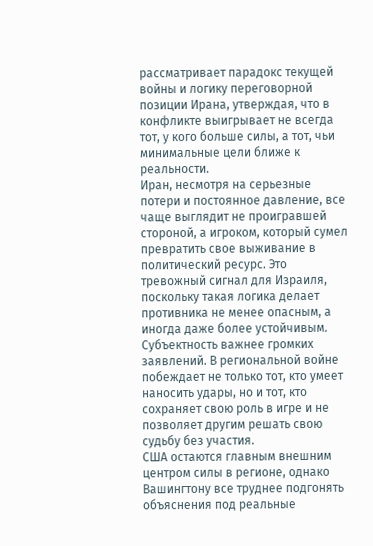рассматривает парадокс текущей войны и логику переговорной позиции Ирана, утверждая, что в конфликте выигрывает не всегда тот, у кого больше силы, а тот, чьи минимальные цели ближе к реальности.
Иран, несмотря на серьезные потери и постоянное давление, все чаще выглядит не проигравшей стороной, а игроком, который сумел превратить свое выживание в политический ресурс. Это тревожный сигнал для Израиля, поскольку такая логика делает противника не менее опасным, а иногда даже более устойчивым.
Субъектность важнее громких заявлений. В региональной войне побеждает не только тот, кто умеет наносить удары, но и тот, кто сохраняет свою роль в игре и не позволяет другим решать свою судьбу без участия.
США остаются главным внешним центром силы в регионе, однако Вашингтону все труднее подгонять объяснения под реальные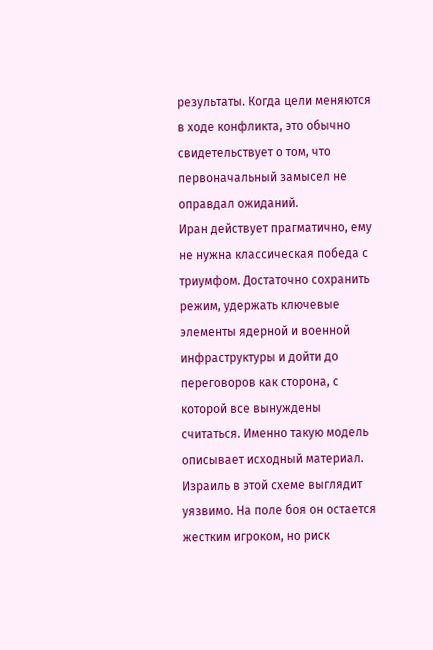результаты. Когда цели меняются в ходе конфликта, это обычно свидетельствует о том, что первоначальный замысел не оправдал ожиданий.
Иран действует прагматично, ему не нужна классическая победа с триумфом. Достаточно сохранить режим, удержать ключевые элементы ядерной и военной инфраструктуры и дойти до переговоров как сторона, с которой все вынуждены считаться. Именно такую модель описывает исходный материал.
Израиль в этой схеме выглядит уязвимо. На поле боя он остается жестким игроком, но риск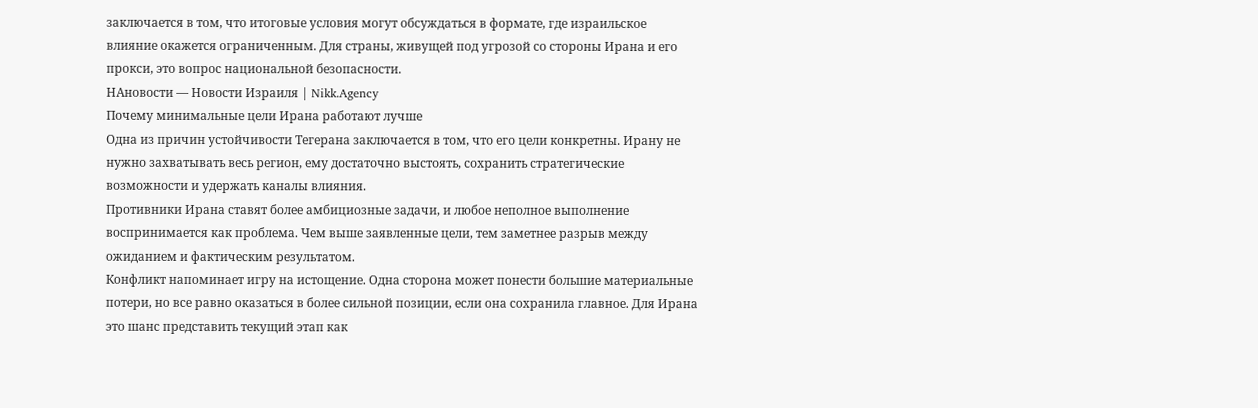заключается в том, что итоговые условия могут обсуждаться в формате, где израильское влияние окажется ограниченным. Для страны, живущей под угрозой со стороны Ирана и его прокси, это вопрос национальной безопасности.
НАновости — Новости Израиля | Nikk.Agency
Почему минимальные цели Ирана работают лучше
Одна из причин устойчивости Тегерана заключается в том, что его цели конкретны. Ирану не нужно захватывать весь регион, ему достаточно выстоять, сохранить стратегические возможности и удержать каналы влияния.
Противники Ирана ставят более амбициозные задачи, и любое неполное выполнение воспринимается как проблема. Чем выше заявленные цели, тем заметнее разрыв между ожиданием и фактическим результатом.
Конфликт напоминает игру на истощение. Одна сторона может понести большие материальные потери, но все равно оказаться в более сильной позиции, если она сохранила главное. Для Ирана это шанс представить текущий этап как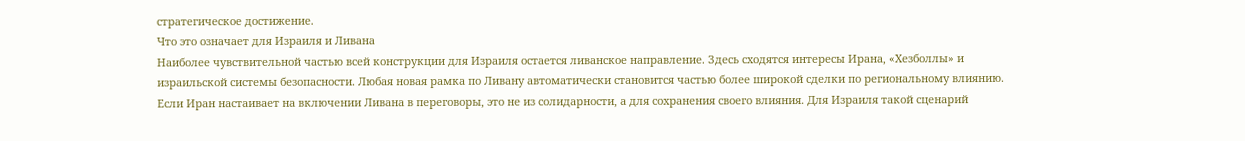стратегическое достижение.
Что это означает для Израиля и Ливана
Наиболее чувствительной частью всей конструкции для Израиля остается ливанское направление. Здесь сходятся интересы Ирана, «Хезболлы» и израильской системы безопасности. Любая новая рамка по Ливану автоматически становится частью более широкой сделки по региональному влиянию.
Если Иран настаивает на включении Ливана в переговоры, это не из солидарности, а для сохранения своего влияния. Для Израиля такой сценарий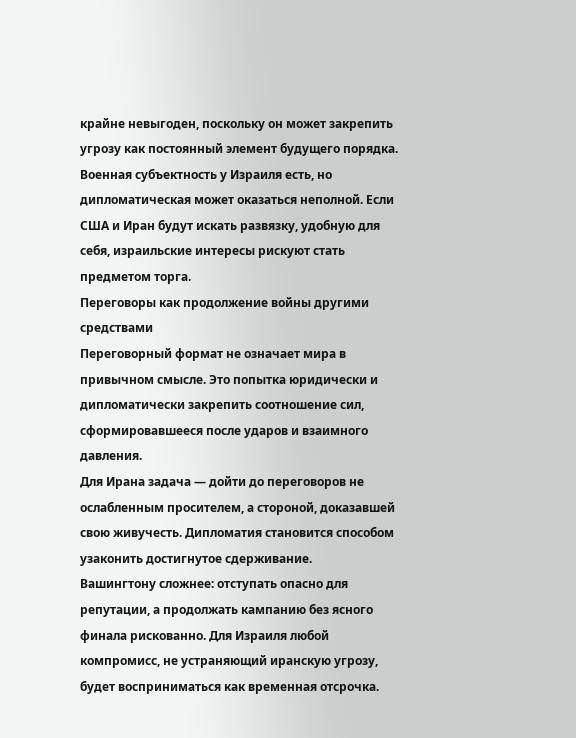крайне невыгоден, поскольку он может закрепить угрозу как постоянный элемент будущего порядка.
Военная субъектность у Израиля есть, но дипломатическая может оказаться неполной. Если США и Иран будут искать развязку, удобную для себя, израильские интересы рискуют стать предметом торга.
Переговоры как продолжение войны другими средствами
Переговорный формат не означает мира в привычном смысле. Это попытка юридически и дипломатически закрепить соотношение сил, сформировавшееся после ударов и взаимного давления.
Для Ирана задача — дойти до переговоров не ослабленным просителем, а стороной, доказавшей свою живучесть. Дипломатия становится способом узаконить достигнутое сдерживание.
Вашингтону сложнее: отступать опасно для репутации, а продолжать кампанию без ясного финала рискованно. Для Израиля любой компромисс, не устраняющий иранскую угрозу, будет восприниматься как временная отсрочка.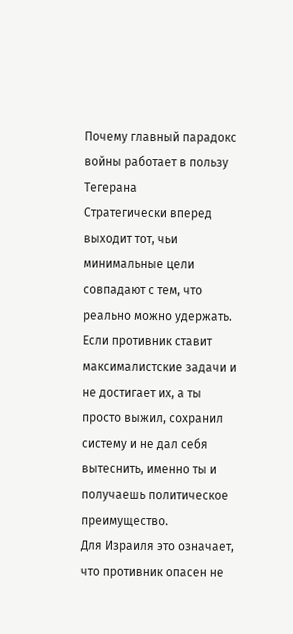Почему главный парадокс войны работает в пользу Тегерана
Стратегически вперед выходит тот, чьи минимальные цели совпадают с тем, что реально можно удержать. Если противник ставит максималистские задачи и не достигает их, а ты просто выжил, сохранил систему и не дал себя вытеснить, именно ты и получаешь политическое преимущество.
Для Израиля это означает, что противник опасен не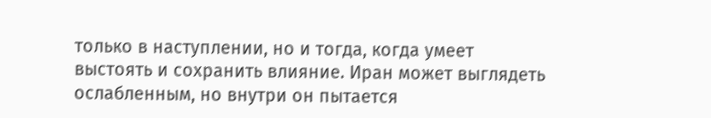только в наступлении, но и тогда, когда умеет выстоять и сохранить влияние. Иран может выглядеть ослабленным, но внутри он пытается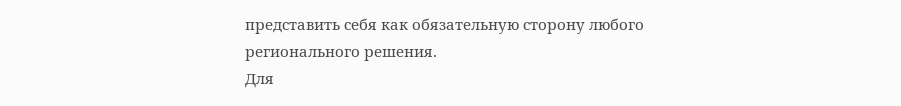представить себя как обязательную сторону любого регионального решения.
Для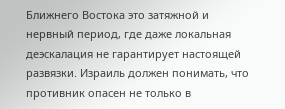Ближнего Востока это затяжной и нервный период, где даже локальная деэскалация не гарантирует настоящей развязки. Израиль должен понимать, что противник опасен не только в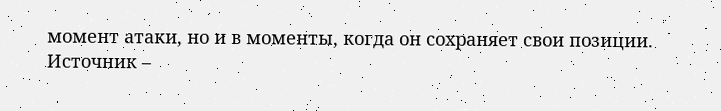момент атаки, но и в моменты, когда он сохраняет свои позиции.
Источник –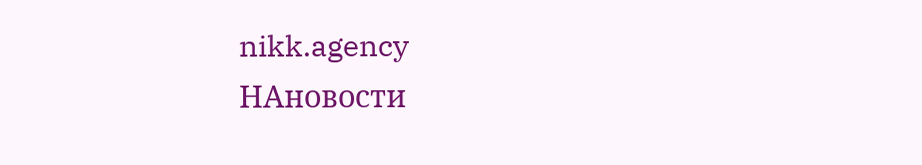nikk.agency
НАновости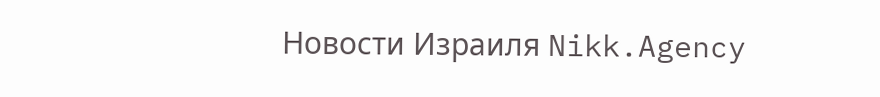Новости Израиля Nikk.Agency